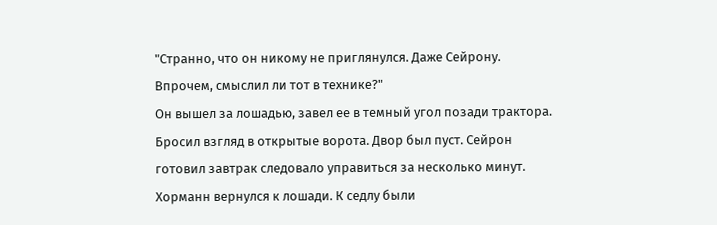"Странно, что он никому не приглянулся. Даже Сейрону. Впрочем, смыслил ли тот в технике?"
Он вышел за лошадью, завел ее в темный угол позади трактора. Бросил взгляд в открытые ворота. Двор был пуст. Сейрон готовил завтрак следовало управиться за несколько минут.
Хорманн вернулся к лошади. К седлу были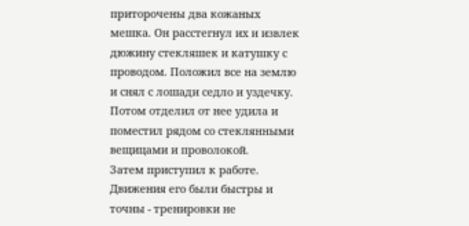приторочены два кожаных мешка. Он расстегнул их и извлек дюжину стекляшек и катушку с проводом. Положил все на землю и снял с лошади седло и уздечку. Потом отделил от нее удила и поместил рядом со стеклянными вещицами и проволокой.
Затем приступил к работе. Движения его были быстры и точны - тренировки не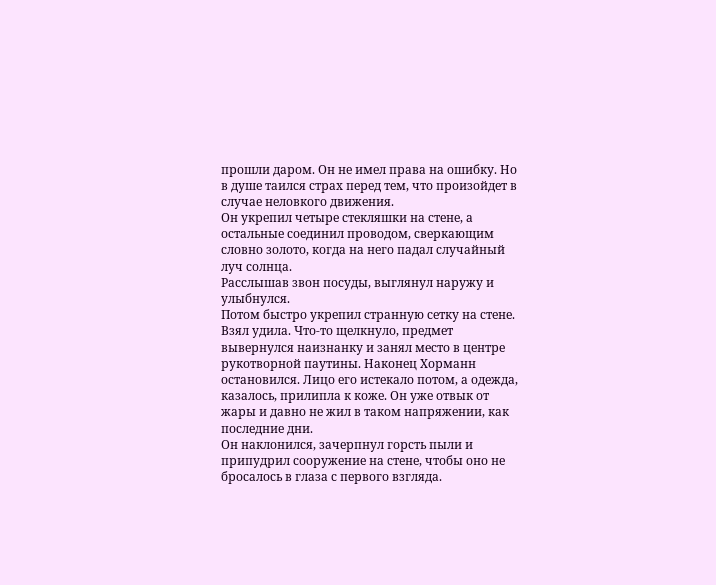прошли даром. Он не имел права на ошибку. Но в душе таился страх перед тем, что произойдет в случае неловкого движения.
Он укрепил четыре стекляшки на стене, а остальные соединил проводом, сверкающим словно золото, когда на него падал случайный луч солнца.
Расслышав звон посуды, выглянул наружу и улыбнулся.
Потом быстро укрепил странную сетку на стене. Взял удила. Что-то щелкнуло, предмет вывернулся наизнанку и занял место в центре рукотворной паутины. Наконец Хорманн остановился. Лицо его истекало потом, а одежда, казалось, прилипла к коже. Он уже отвык от жары и давно не жил в таком напряжении, как последние дни.
Он наклонился, зачерпнул горсть пыли и припудрил сооружение на стене, чтобы оно не бросалось в глаза с первого взгляда.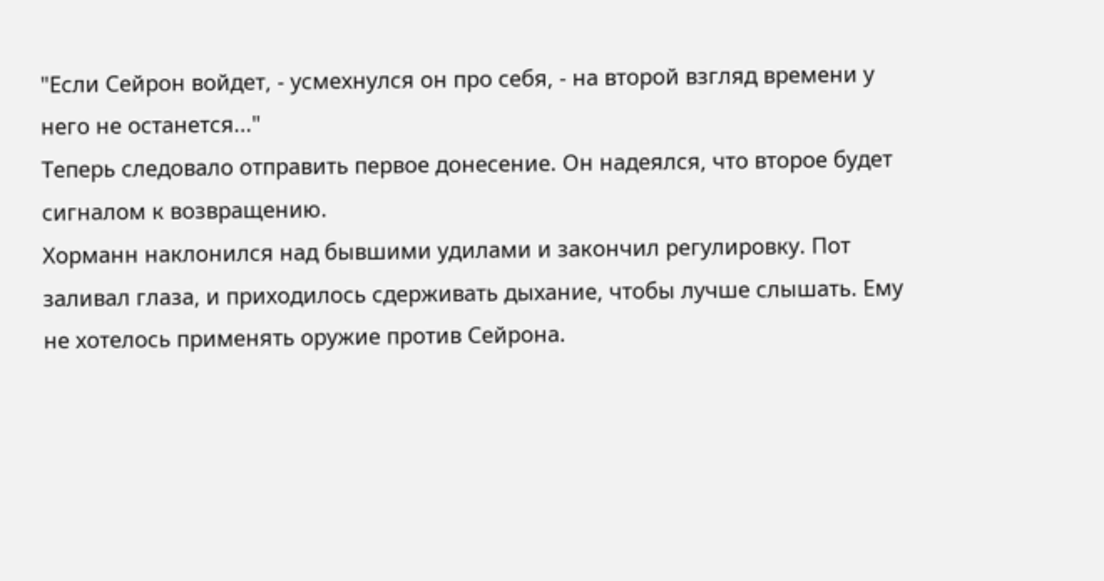"Если Сейрон войдет, - усмехнулся он про себя, - на второй взгляд времени у него не останется..."
Теперь следовало отправить первое донесение. Он надеялся, что второе будет сигналом к возвращению.
Хорманн наклонился над бывшими удилами и закончил регулировку. Пот заливал глаза, и приходилось сдерживать дыхание, чтобы лучше слышать. Ему не хотелось применять оружие против Сейрона.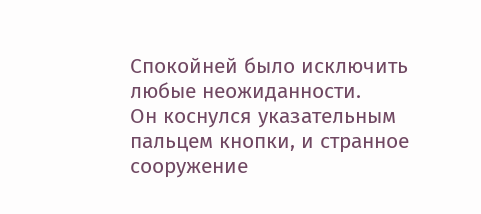Спокойней было исключить любые неожиданности.
Он коснулся указательным пальцем кнопки, и странное сооружение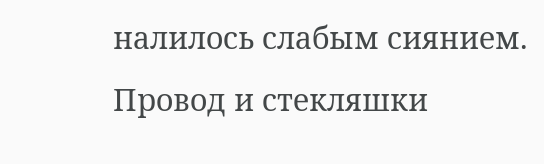налилось слабым сиянием. Провод и стекляшки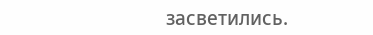засветились.